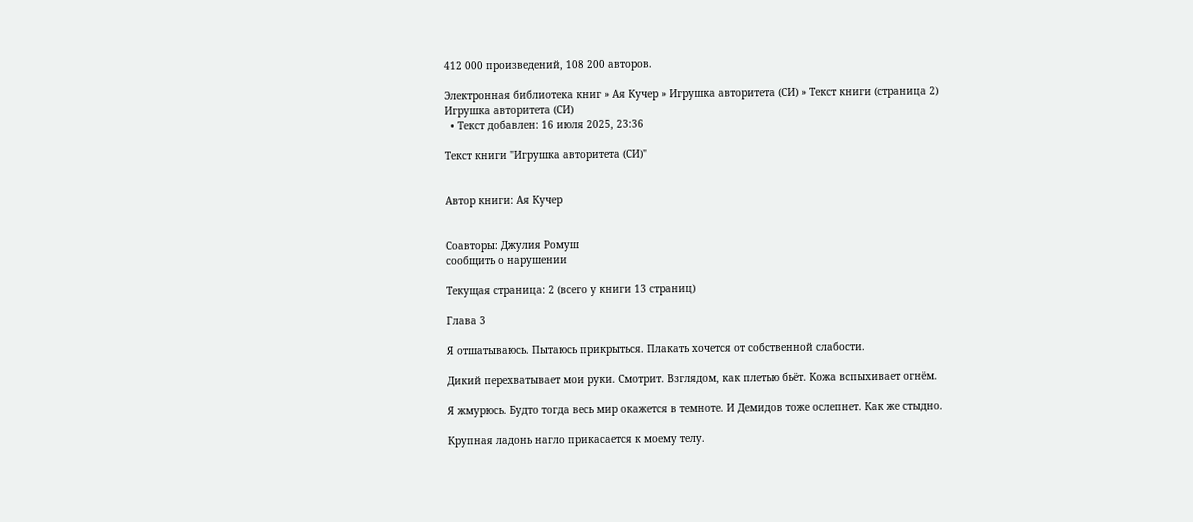412 000 произведений, 108 200 авторов.

Электронная библиотека книг » Ая Кучер » Игрушка авторитета (СИ) » Текст книги (страница 2)
Игрушка авторитета (СИ)
  • Текст добавлен: 16 июля 2025, 23:36

Текст книги "Игрушка авторитета (СИ)"


Автор книги: Ая Кучер


Соавторы: Джулия Ромуш
сообщить о нарушении

Текущая страница: 2 (всего у книги 13 страниц)

Глава 3

Я отшатываюсь. Пытаюсь прикрыться. Плакать хочется от собственной слабости.

Дикий перехватывает мои руки. Смотрит. Взглядом, как плетью бьёт. Кожа вспыхивает огнём.

Я жмурюсь. Будто тогда весь мир окажется в темноте. И Демидов тоже ослепнет. Как же стыдно.

Крупная ладонь нагло прикасается к моему телу.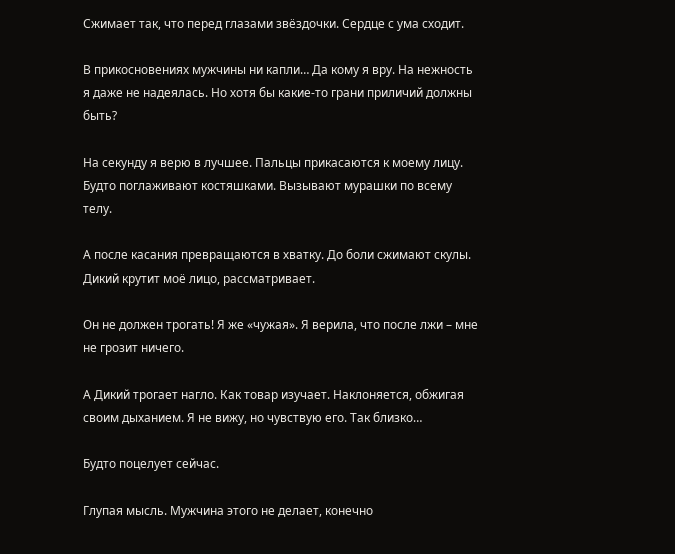Сжимает так, что перед глазами звёздочки. Сердце с ума сходит.

В прикосновениях мужчины ни капли… Да кому я вру. На нежность я даже не надеялась. Но хотя бы какие-то грани приличий должны быть?

На секунду я верю в лучшее. Пальцы прикасаются к моему лицу. Будто поглаживают костяшками. Вызывают мурашки по всему телу.

А после касания превращаются в хватку. До боли сжимают скулы. Дикий крутит моё лицо, рассматривает.

Он не должен трогать! Я же «чужая». Я верила, что после лжи – мне не грозит ничего.

А Дикий трогает нагло. Как товар изучает. Наклоняется, обжигая своим дыханием. Я не вижу, но чувствую его. Так близко…

Будто поцелует сейчас.

Глупая мысль. Мужчина этого не делает, конечно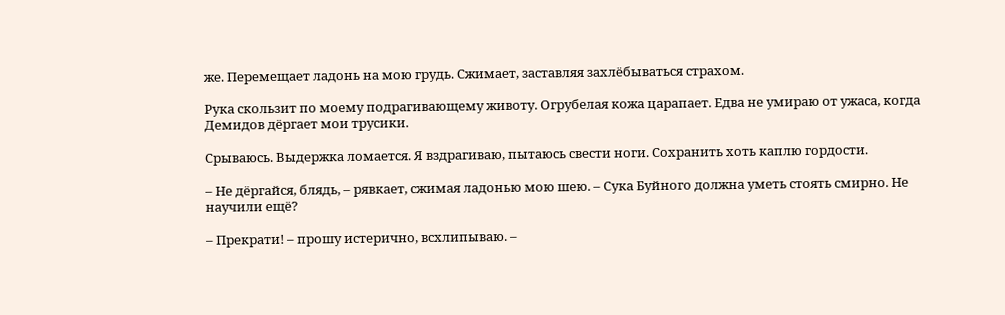же. Перемещает ладонь на мою грудь. Сжимает, заставляя захлёбываться страхом.

Рука скользит по моему подрагивающему животу. Огрубелая кожа царапает. Едва не умираю от ужаса, когда Демидов дёргает мои трусики.

Срываюсь. Выдержка ломается. Я вздрагиваю, пытаюсь свести ноги. Сохранить хоть каплю гордости.

– Не дёргайся, блядь, – рявкает, сжимая ладонью мою шею. – Сука Буйного должна уметь стоять смирно. Не научили ещё?

– Прекрати! – прошу истерично, всхлипываю. –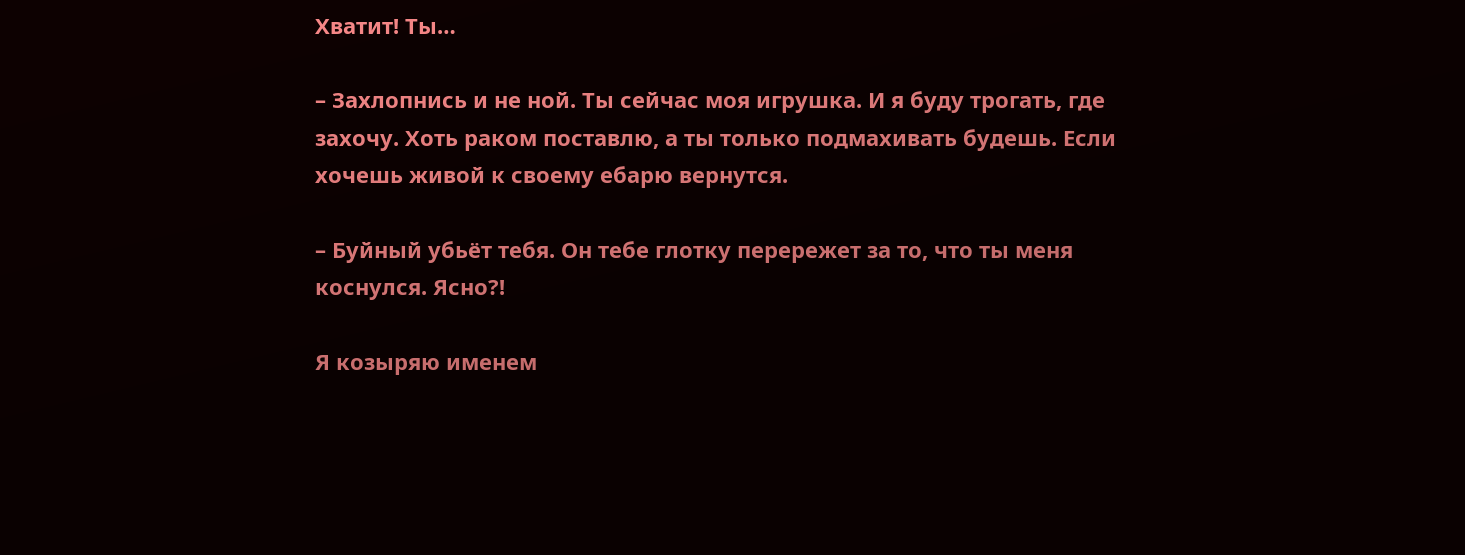Хватит! Ты…

– Захлопнись и не ной. Ты сейчас моя игрушка. И я буду трогать, где захочу. Хоть раком поставлю, а ты только подмахивать будешь. Если хочешь живой к своему ебарю вернутся.

– Буйный убьёт тебя. Он тебе глотку перережет за то, что ты меня коснулся. Ясно?!

Я козыряю именем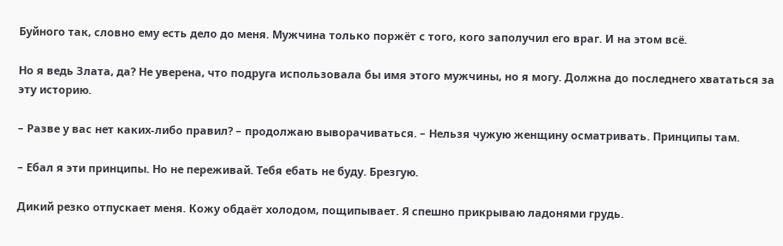Буйного так, словно ему есть дело до меня. Мужчина только поржёт с того, кого заполучил его враг. И на этом всё.

Но я ведь Злата, да? Не уверена, что подруга использовала бы имя этого мужчины, но я могу. Должна до последнего хвататься за эту историю.

– Разве у вас нет каких-либо правил? – продолжаю выворачиваться. – Нельзя чужую женщину осматривать. Принципы там.

– Ебал я эти принципы. Но не переживай. Тебя ебать не буду. Брезгую.

Дикий резко отпускает меня. Кожу обдаёт холодом, пощипывает. Я спешно прикрываю ладонями грудь.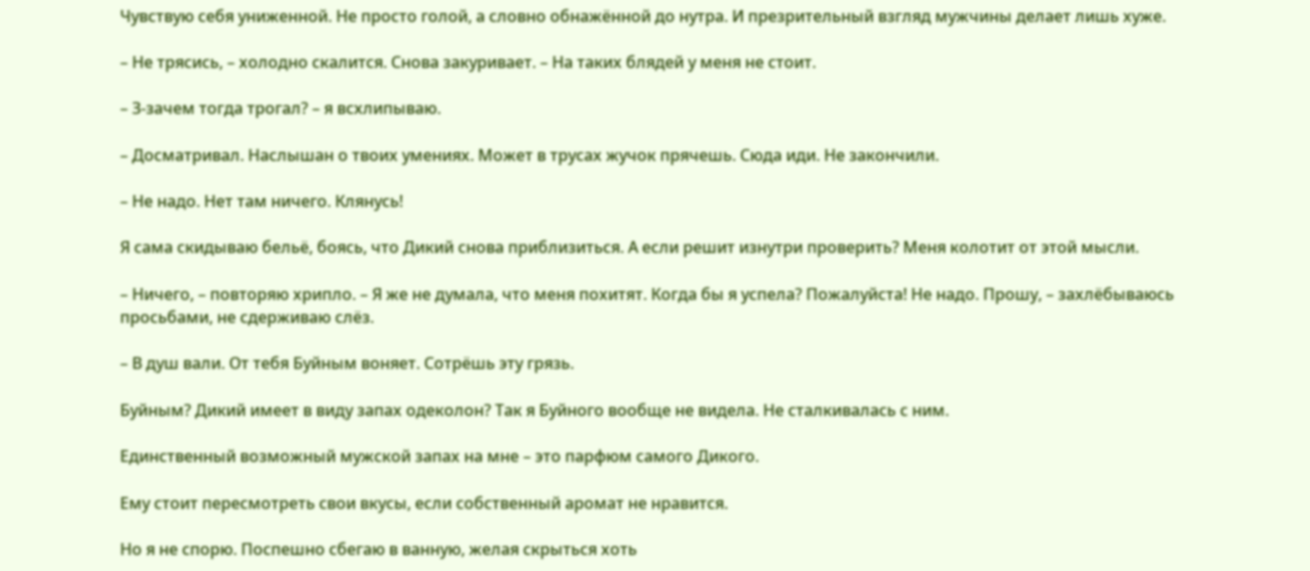Чувствую себя униженной. Не просто голой, а словно обнажённой до нутра. И презрительный взгляд мужчины делает лишь хуже.

– Не трясись, – холодно скалится. Снова закуривает. – На таких блядей у меня не стоит.

– З-зачем тогда трогал? – я всхлипываю.

– Досматривал. Наслышан о твоих умениях. Может в трусах жучок прячешь. Сюда иди. Не закончили.

– Не надо. Нет там ничего. Клянусь!

Я сама скидываю бельё, боясь, что Дикий снова приблизиться. А если решит изнутри проверить? Меня колотит от этой мысли.

– Ничего, – повторяю хрипло. – Я же не думала, что меня похитят. Когда бы я успела? Пожалуйста! Не надо. Прошу, – захлёбываюсь просьбами, не сдерживаю слёз.

– В душ вали. От тебя Буйным воняет. Сотрёшь эту грязь.

Буйным? Дикий имеет в виду запах одеколон? Так я Буйного вообще не видела. Не сталкивалась с ним.

Единственный возможный мужской запах на мне – это парфюм самого Дикого.

Ему стоит пересмотреть свои вкусы, если собственный аромат не нравится.

Но я не спорю. Поспешно сбегаю в ванную, желая скрыться хоть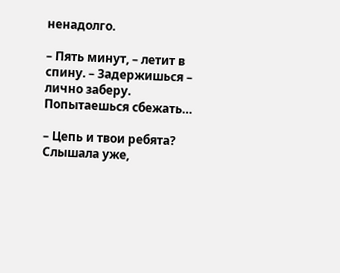ненадолго.

– Пять минут, – летит в спину. – Задержишься – лично заберу. Попытаешься сбежать…

– Цепь и твои ребята? Слышала уже,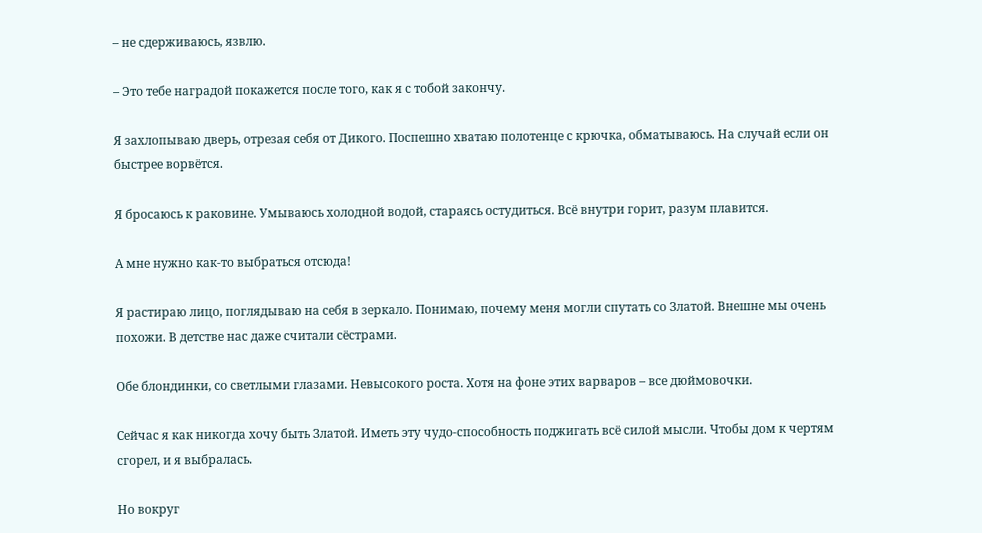– не сдерживаюсь, язвлю.

– Это тебе наградой покажется после того, как я с тобой закончу.

Я захлопываю дверь, отрезая себя от Дикого. Поспешно хватаю полотенце с крючка, обматываюсь. На случай если он быстрее ворвётся.

Я бросаюсь к раковине. Умываюсь холодной водой, стараясь остудиться. Всё внутри горит, разум плавится.

А мне нужно как-то выбраться отсюда!

Я растираю лицо, поглядываю на себя в зеркало. Понимаю, почему меня могли спутать со Златой. Внешне мы очень похожи. В детстве нас даже считали сёстрами.

Обе блондинки, со светлыми глазами. Невысокого роста. Хотя на фоне этих варваров – все дюймовочки.

Сейчас я как никогда хочу быть Златой. Иметь эту чудо-способность поджигать всё силой мысли. Чтобы дом к чертям сгорел, и я выбралась.

Но вокруг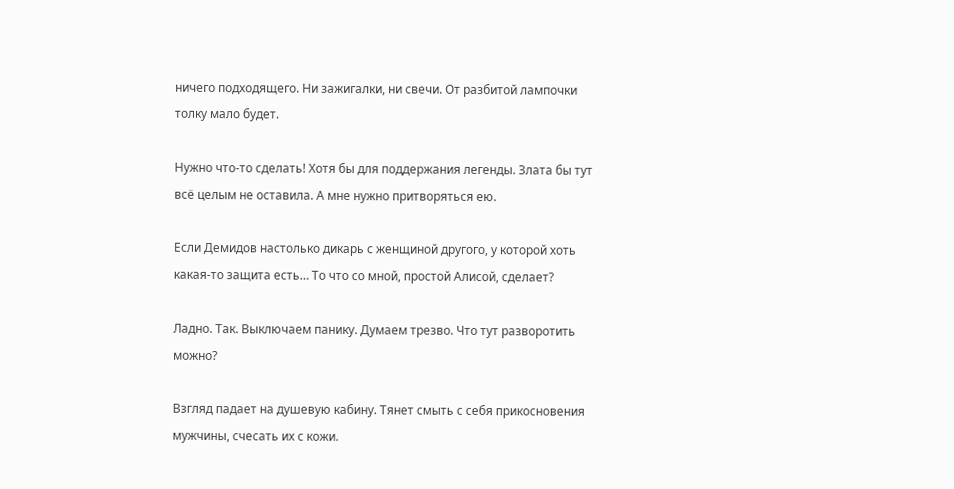ничего подходящего. Ни зажигалки, ни свечи. От разбитой лампочки толку мало будет.

Нужно что-то сделать! Хотя бы для поддержания легенды. Злата бы тут всё целым не оставила. А мне нужно притворяться ею.

Если Демидов настолько дикарь с женщиной другого, у которой хоть какая-то защита есть… То что со мной, простой Алисой, сделает?

Ладно. Так. Выключаем панику. Думаем трезво. Что тут разворотить можно?

Взгляд падает на душевую кабину. Тянет смыть с себя прикосновения мужчины, счесать их с кожи.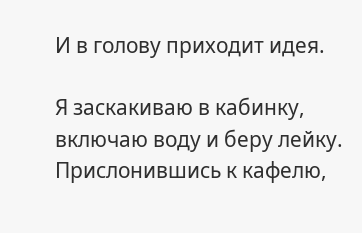И в голову приходит идея.

Я заскакиваю в кабинку, включаю воду и беру лейку. Прислонившись к кафелю,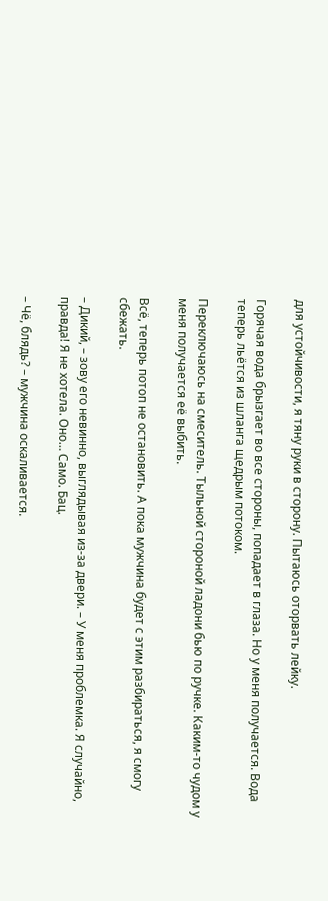для устойчивости, я тяну руки в сторону. Пытаюсь оторвать лейку.

Горячая вода брызгает во все стороны, попадает в глаза. Но у меня получается. Вода теперь льётся из шланга щедрым потоком.

Переключаюсь на смеситель. Тыльной стороной ладони бью по ручке. Каким-то чудом у меня получается её выбить.

Всё, теперь потоп не остановить. А пока мужчина будет с этим разбираться, я смогу сбежать.

– Дикий, – зову его невинно, выглядывая из-за двери. – У меня проблемка. Я случайно, правда! Я не хотела. Оно… Само. Бац.

– Чё, блядь? – мужчина оскаливается.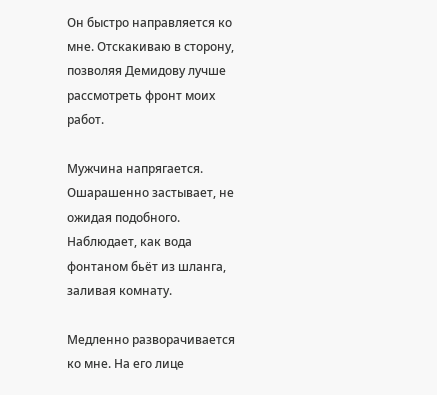Он быстро направляется ко мне. Отскакиваю в сторону, позволяя Демидову лучше рассмотреть фронт моих работ.

Мужчина напрягается. Ошарашенно застывает, не ожидая подобного. Наблюдает, как вода фонтаном бьёт из шланга, заливая комнату.

Медленно разворачивается ко мне. На его лице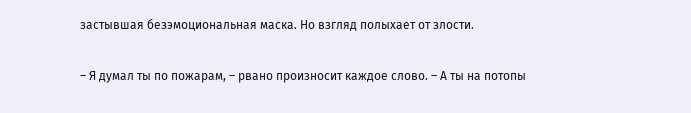застывшая безэмоциональная маска. Но взгляд полыхает от злости.

– Я думал ты по пожарам, – рвано произносит каждое слово. – А ты на потопы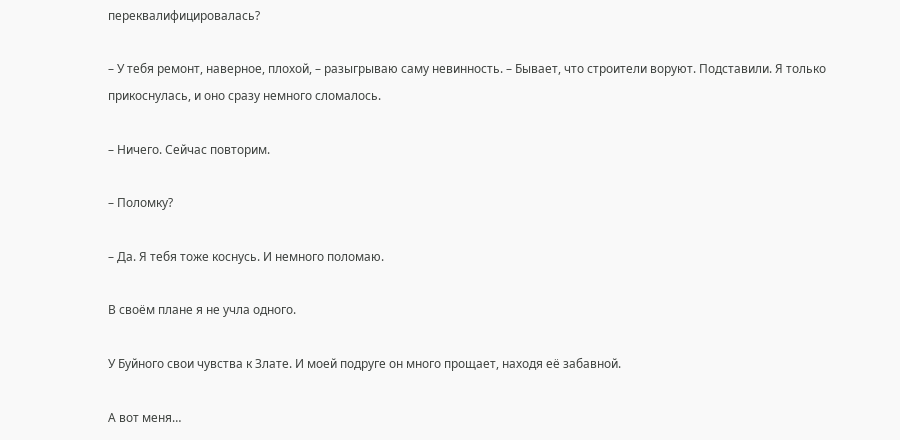переквалифицировалась?

– У тебя ремонт, наверное, плохой, – разыгрываю саму невинность. – Бывает, что строители воруют. Подставили. Я только прикоснулась, и оно сразу немного сломалось.

– Ничего. Сейчас повторим.

– Поломку?

– Да. Я тебя тоже коснусь. И немного поломаю.

В своём плане я не учла одного.

У Буйного свои чувства к Злате. И моей подруге он много прощает, находя её забавной.

А вот меня…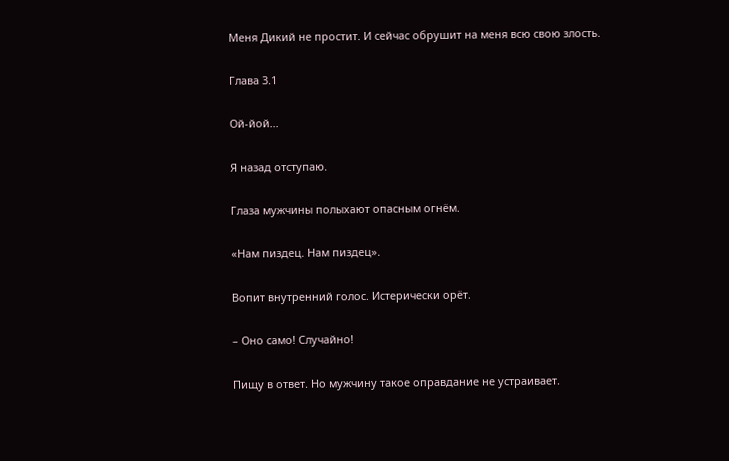Меня Дикий не простит. И сейчас обрушит на меня всю свою злость.

Глава 3.1

Ой-йой...

Я назад отступаю.

Глаза мужчины полыхают опасным огнём.

«Нам пиздец. Нам пиздец».

Вопит внутренний голос. Истерически орёт.

– Оно само! Случайно!

Пищу в ответ. Но мужчину такое оправдание не устраивает.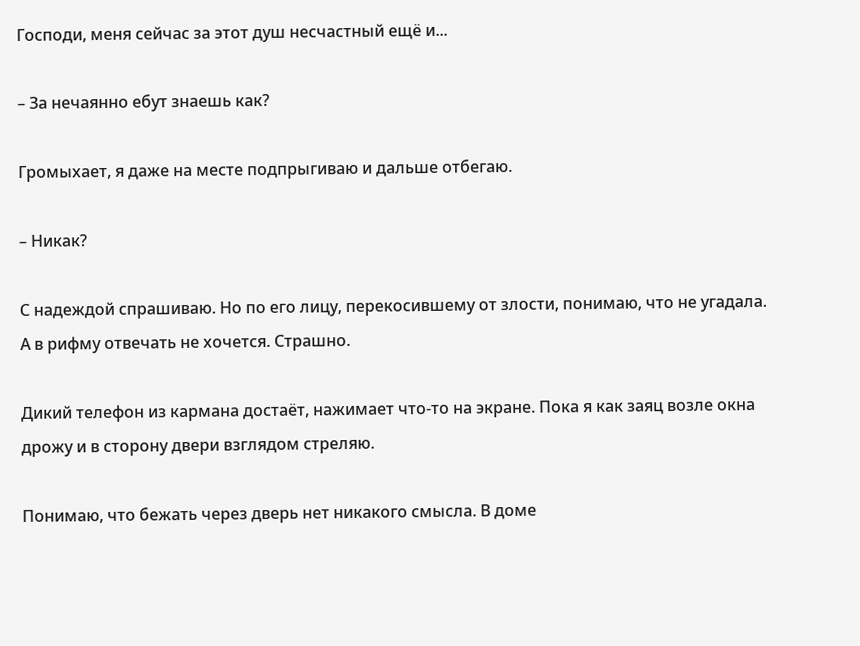Господи, меня сейчас за этот душ несчастный ещё и...

– За нечаянно ебут знаешь как?

Громыхает, я даже на месте подпрыгиваю и дальше отбегаю.

– Никак?

С надеждой спрашиваю. Но по его лицу, перекосившему от злости, понимаю, что не угадала. А в рифму отвечать не хочется. Страшно.

Дикий телефон из кармана достаёт, нажимает что-то на экране. Пока я как заяц возле окна дрожу и в сторону двери взглядом стреляю.

Понимаю, что бежать через дверь нет никакого смысла. В доме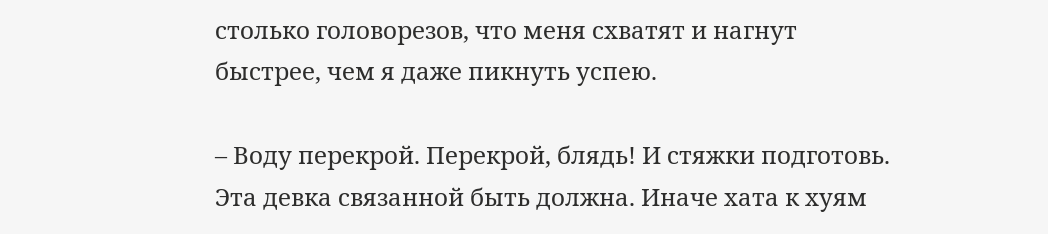столько головорезов, что меня схватят и нагнут быстрее, чем я даже пикнуть успею.

– Воду перекрой. Перекрой, блядь! И стяжки подготовь. Эта девка связанной быть должна. Иначе хата к хуям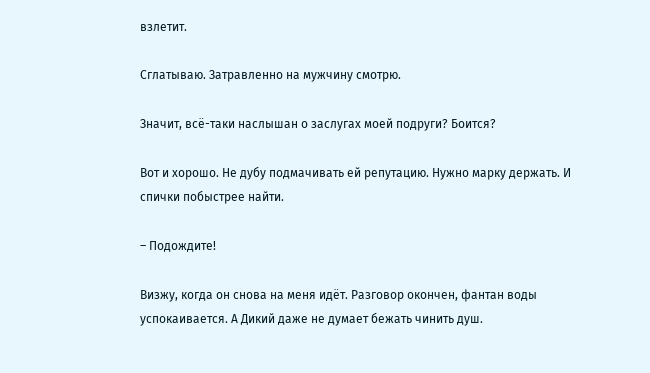взлетит.

Сглатываю. Затравленно на мужчину смотрю.

Значит, всё-таки наслышан о заслугах моей подруги? Боится?

Вот и хорошо. Не дубу подмачивать ей репутацию. Нужно марку держать. И спички побыстрее найти.

– Подождите!

Визжу, когда он снова на меня идёт. Разговор окончен, фантан воды успокаивается. А Дикий даже не думает бежать чинить душ.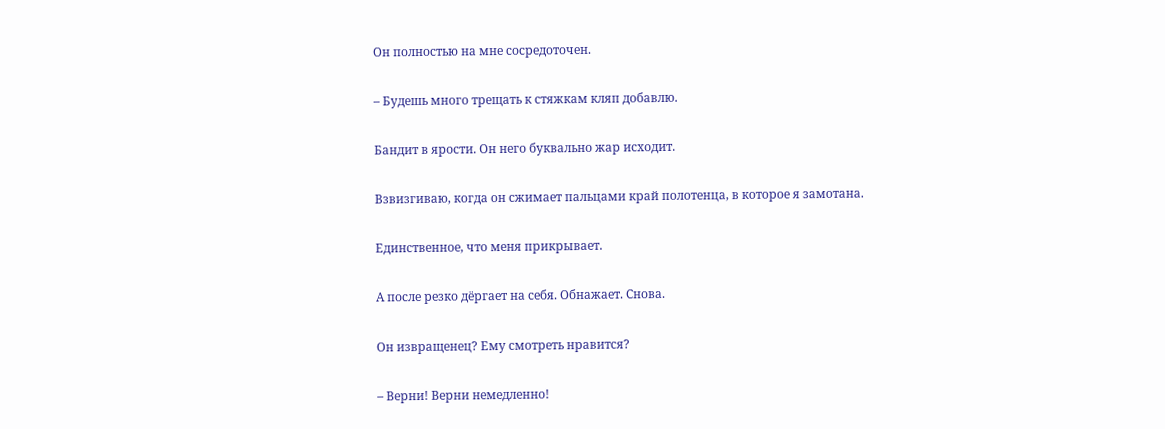Он полностью на мне сосредоточен.

– Будешь много трещать к стяжкам кляп добавлю.

Бандит в ярости. Он него буквально жар исходит.

Взвизгиваю, когда он сжимает пальцами край полотенца, в которое я замотана.

Единственное, что меня прикрывает.

А после резко дёргает на себя. Обнажает. Снова.

Он извращенец? Ему смотреть нравится?

– Верни! Верни немедленно!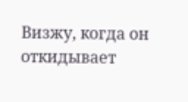Визжу, когда он откидывает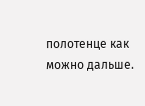полотенце как можно дальше.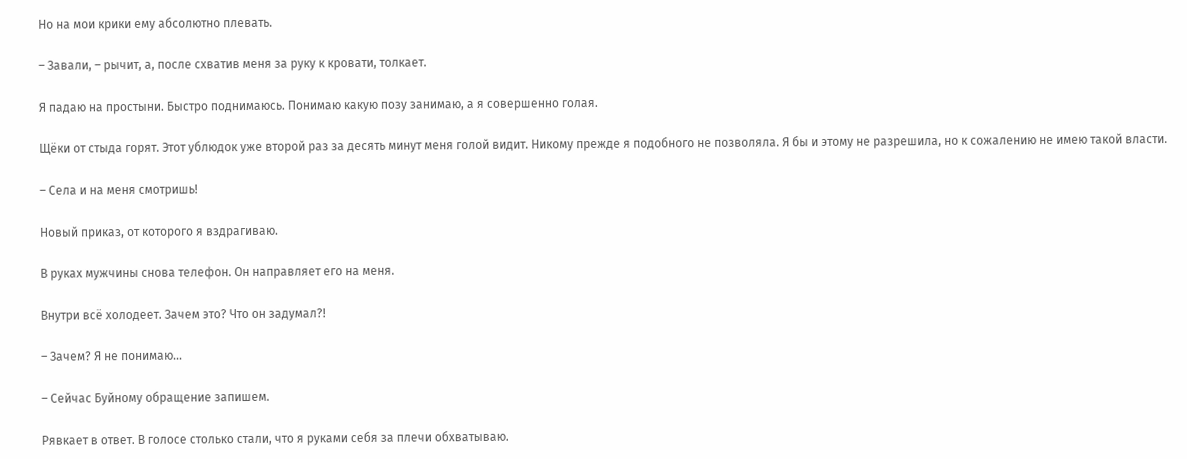Но на мои крики ему абсолютно плевать.

– Завали, – рычит, а, после схватив меня за руку к кровати, толкает.

Я падаю на простыни. Быстро поднимаюсь. Понимаю какую позу занимаю, а я совершенно голая.

Щёки от стыда горят. Этот ублюдок уже второй раз за десять минут меня голой видит. Никому прежде я подобного не позволяла. Я бы и этому не разрешила, но к сожалению не имею такой власти.

– Села и на меня смотришь!

Новый приказ, от которого я вздрагиваю.

В руках мужчины снова телефон. Он направляет его на меня.

Внутри всё холодеет. Зачем это? Что он задумал?!

– Зачем? Я не понимаю…

– Сейчас Буйному обращение запишем.

Рявкает в ответ. В голосе столько стали, что я руками себя за плечи обхватываю.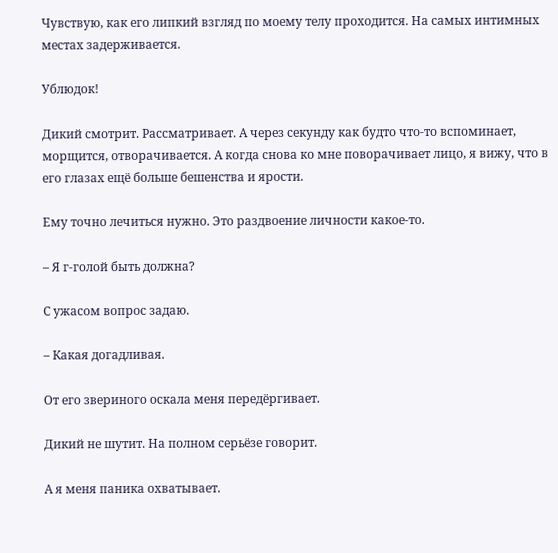Чувствую, как его липкий взгляд по моему телу проходится. На самых интимных местах задерживается.

Ублюдок!

Дикий смотрит. Рассматривает. А через секунду как будто что-то вспоминает, морщится, отворачивается. А когда снова ко мне поворачивает лицо, я вижу, что в его глазах ещё больше бешенства и ярости.

Ему точно лечиться нужно. Это раздвоение личности какое-то.

– Я г-голой быть должна?

С ужасом вопрос задаю.

– Какая догадливая.

От его звериного оскала меня передёргивает.

Дикий не шутит. На полном серьёзе говорит.

А я меня паника охватывает.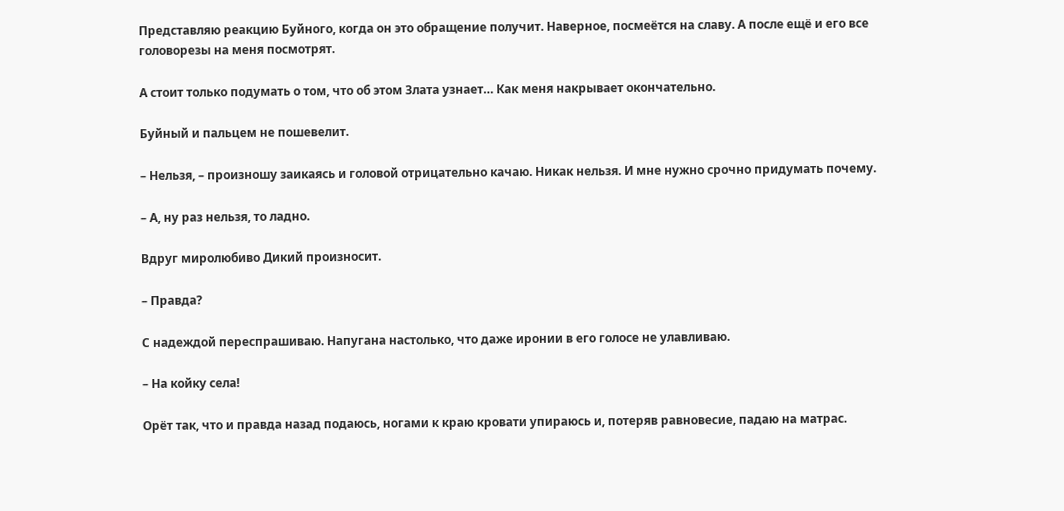Представляю реакцию Буйного, когда он это обращение получит. Наверное, посмеётся на славу. А после ещё и его все головорезы на меня посмотрят.

А стоит только подумать о том, что об этом Злата узнает… Как меня накрывает окончательно.

Буйный и пальцем не пошевелит.

– Нельзя, – произношу заикаясь и головой отрицательно качаю. Никак нельзя. И мне нужно срочно придумать почему.

– А, ну раз нельзя, то ладно.

Вдруг миролюбиво Дикий произносит.

– Правда?

С надеждой переспрашиваю. Напугана настолько, что даже иронии в его голосе не улавливаю.

– На койку села!

Орёт так, что и правда назад подаюсь, ногами к краю кровати упираюсь и, потеряв равновесие, падаю на матрас.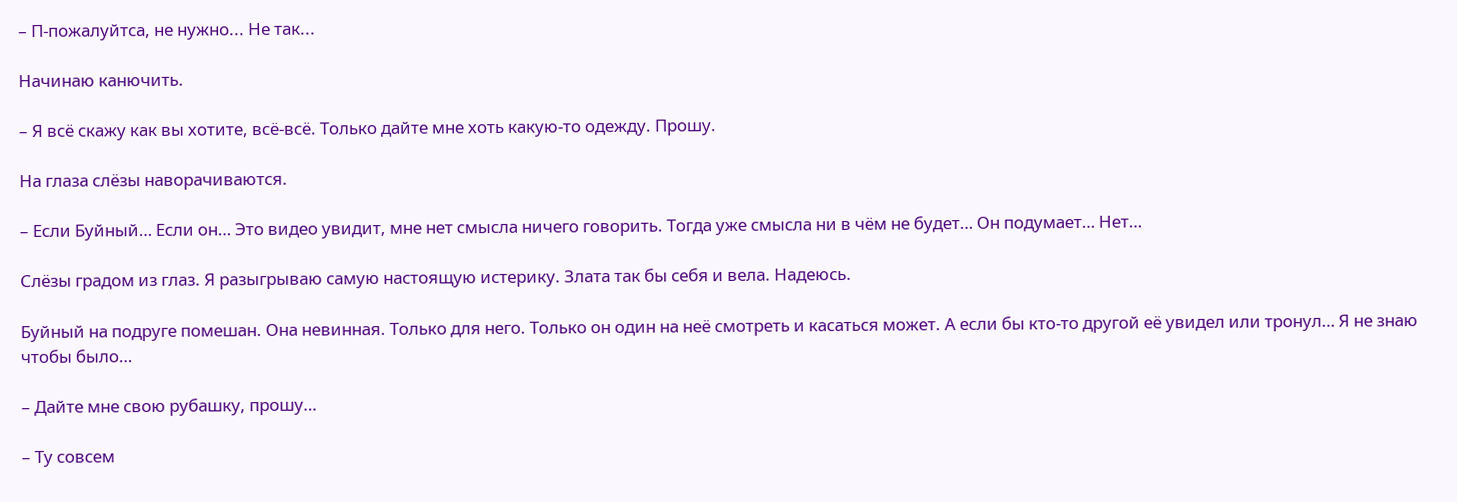– П-пожалуйтса, не нужно... Не так...

Начинаю канючить.

– Я всё скажу как вы хотите, всё-всё. Только дайте мне хоть какую-то одежду. Прошу.

На глаза слёзы наворачиваются.

– Если Буйный… Если он… Это видео увидит, мне нет смысла ничего говорить. Тогда уже смысла ни в чём не будет… Он подумает… Нет…

Слёзы градом из глаз. Я разыгрываю самую настоящую истерику. Злата так бы себя и вела. Надеюсь.

Буйный на подруге помешан. Она невинная. Только для него. Только он один на неё смотреть и касаться может. А если бы кто-то другой её увидел или тронул… Я не знаю чтобы было…

– Дайте мне свою рубашку, прошу…

– Ту совсем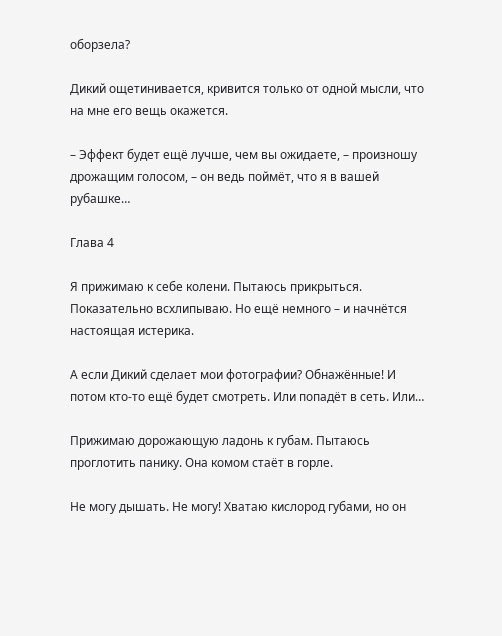оборзела?

Дикий ощетинивается, кривится только от одной мысли, что на мне его вещь окажется.

– Эффект будет ещё лучше, чем вы ожидаете, – произношу дрожащим голосом, – он ведь поймёт, что я в вашей рубашке…

Глава 4

Я прижимаю к себе колени. Пытаюсь прикрыться. Показательно всхлипываю. Но ещё немного – и начнётся настоящая истерика.

А если Дикий сделает мои фотографии? Обнажённые! И потом кто-то ещё будет смотреть. Или попадёт в сеть. Или…

Прижимаю дорожающую ладонь к губам. Пытаюсь проглотить панику. Она комом стаёт в горле.

Не могу дышать. Не могу! Хватаю кислород губами, но он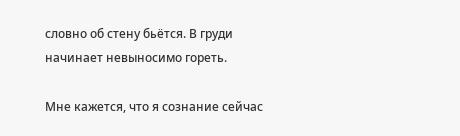словно об стену бьётся. В груди начинает невыносимо гореть.

Мне кажется, что я сознание сейчас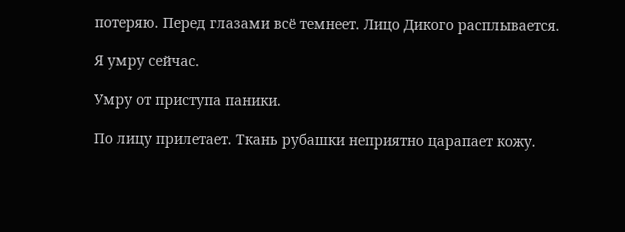потеряю. Перед глазами всё темнеет. Лицо Дикого расплывается.

Я умру сейчас.

Умру от приступа паники.

По лицу прилетает. Ткань рубашки неприятно царапает кожу.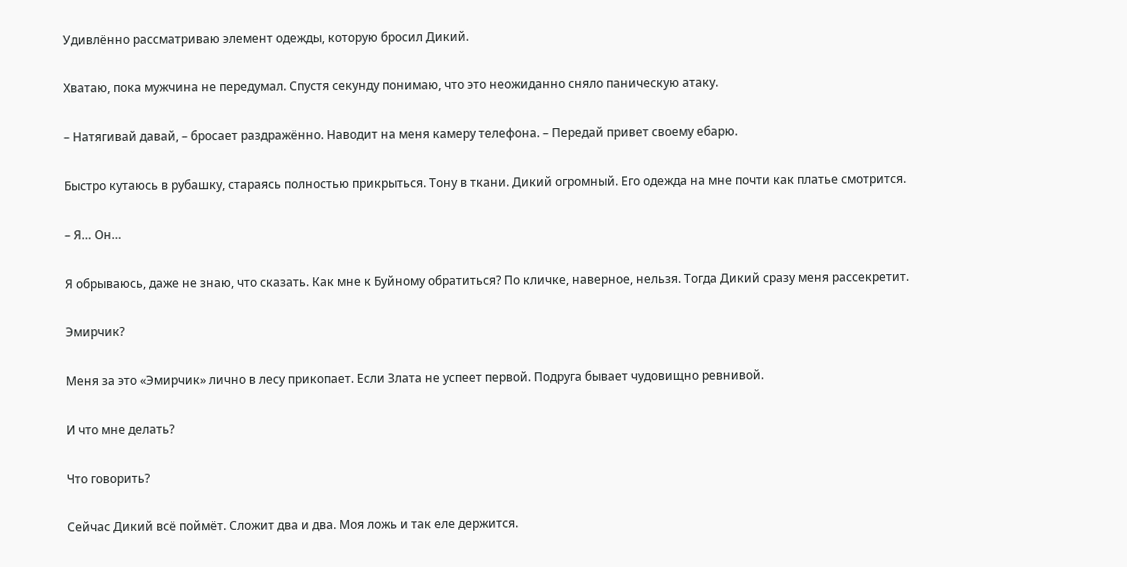Удивлённо рассматриваю элемент одежды, которую бросил Дикий.

Хватаю, пока мужчина не передумал. Спустя секунду понимаю, что это неожиданно сняло паническую атаку.

– Натягивай давай, – бросает раздражённо. Наводит на меня камеру телефона. – Передай привет своему ебарю.

Быстро кутаюсь в рубашку, стараясь полностью прикрыться. Тону в ткани. Дикий огромный. Его одежда на мне почти как платье смотрится.

– Я… Он…

Я обрываюсь, даже не знаю, что сказать. Как мне к Буйному обратиться? По кличке, наверное, нельзя. Тогда Дикий сразу меня рассекретит.

Эмирчик?

Меня за это «Эмирчик» лично в лесу прикопает. Если Злата не успеет первой. Подруга бывает чудовищно ревнивой.

И что мне делать?

Что говорить?

Сейчас Дикий всё поймёт. Сложит два и два. Моя ложь и так еле держится.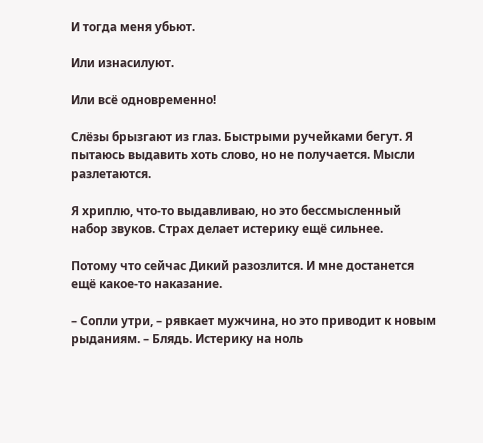И тогда меня убьют.

Или изнасилуют.

Или всё одновременно!

Слёзы брызгают из глаз. Быстрыми ручейками бегут. Я пытаюсь выдавить хоть слово, но не получается. Мысли разлетаются.

Я хриплю, что-то выдавливаю, но это бессмысленный набор звуков. Страх делает истерику ещё сильнее.

Потому что сейчас Дикий разозлится. И мне достанется ещё какое-то наказание.

– Сопли утри, – рявкает мужчина, но это приводит к новым рыданиям. – Блядь. Истерику на ноль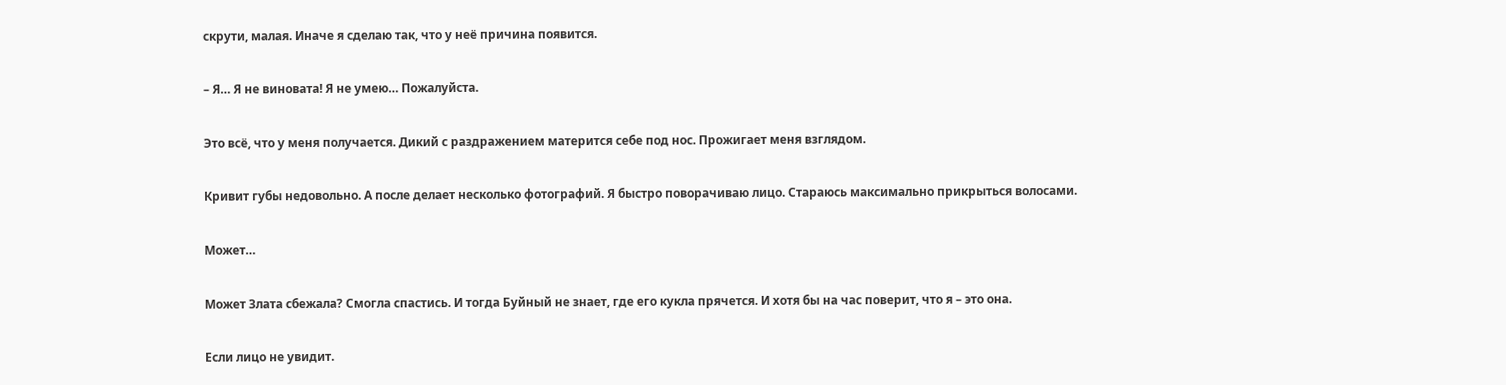скрути, малая. Иначе я сделаю так, что у неё причина появится.

– Я… Я не виновата! Я не умею… Пожалуйста.

Это всё, что у меня получается. Дикий с раздражением матерится себе под нос. Прожигает меня взглядом.

Кривит губы недовольно. А после делает несколько фотографий. Я быстро поворачиваю лицо. Стараюсь максимально прикрыться волосами.

Может…

Может Злата сбежала? Смогла спастись. И тогда Буйный не знает, где его кукла прячется. И хотя бы на час поверит, что я – это она.

Если лицо не увидит.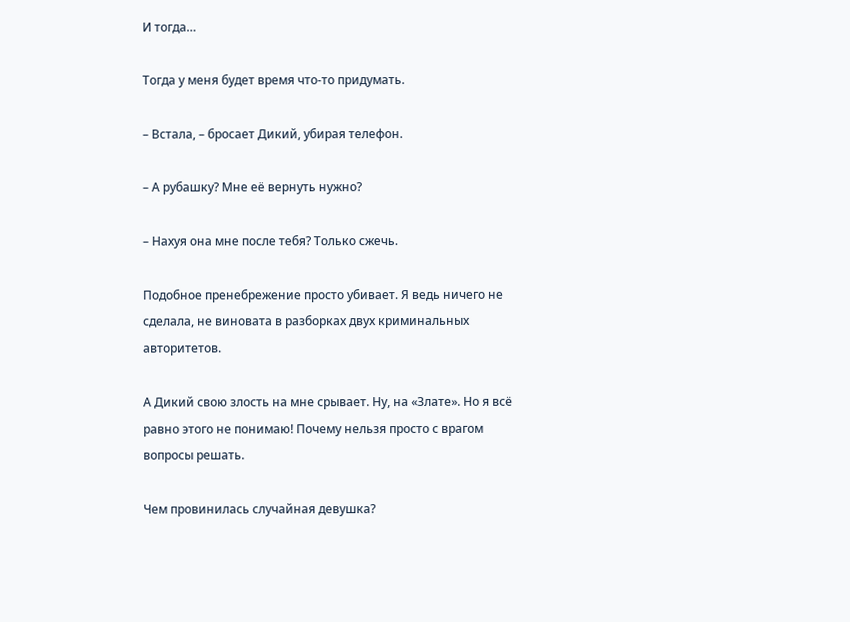И тогда…

Тогда у меня будет время что-то придумать.

– Встала, – бросает Дикий, убирая телефон.

– А рубашку? Мне её вернуть нужно?

– Нахуя она мне после тебя? Только сжечь.

Подобное пренебрежение просто убивает. Я ведь ничего не сделала, не виновата в разборках двух криминальных авторитетов.

А Дикий свою злость на мне срывает. Ну, на «Злате». Но я всё равно этого не понимаю! Почему нельзя просто с врагом вопросы решать.

Чем провинилась случайная девушка?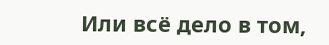Или всё дело в том,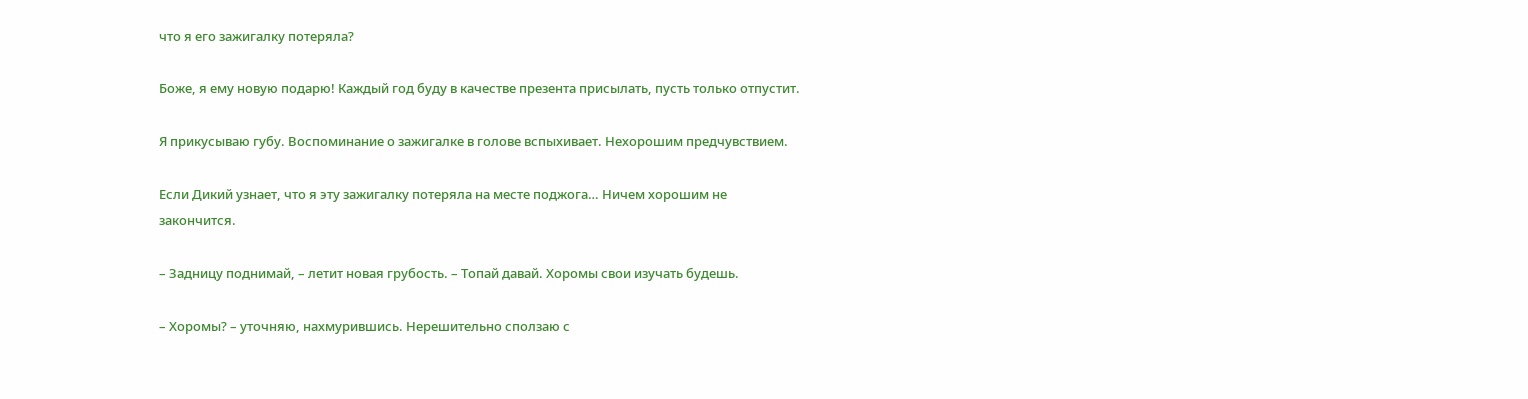что я его зажигалку потеряла?

Боже, я ему новую подарю! Каждый год буду в качестве презента присылать, пусть только отпустит.

Я прикусываю губу. Воспоминание о зажигалке в голове вспыхивает. Нехорошим предчувствием.

Если Дикий узнает, что я эту зажигалку потеряла на месте поджога… Ничем хорошим не закончится.

– Задницу поднимай, – летит новая грубость. – Топай давай. Хоромы свои изучать будешь.

– Хоромы? – уточняю, нахмурившись. Нерешительно сползаю с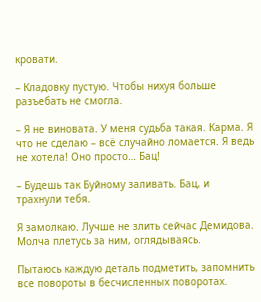кровати.

– Кладовку пустую. Чтобы нихуя больше разъебать не смогла.

– Я не виновата. У меня судьба такая. Карма. Я что не сделаю – всё случайно ломается. Я ведь не хотела! Оно просто… Бац!

– Будешь так Буйному заливать. Бац, и трахнули тебя.

Я замолкаю. Лучше не злить сейчас Демидова. Молча плетусь за ним, оглядываясь.

Пытаюсь каждую деталь подметить, запомнить все повороты в бесчисленных поворотах.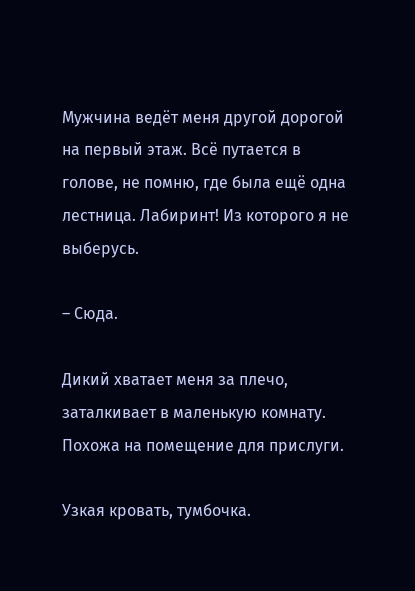Мужчина ведёт меня другой дорогой на первый этаж. Всё путается в голове, не помню, где была ещё одна лестница. Лабиринт! Из которого я не выберусь.

– Сюда.

Дикий хватает меня за плечо, заталкивает в маленькую комнату. Похожа на помещение для прислуги.

Узкая кровать, тумбочка.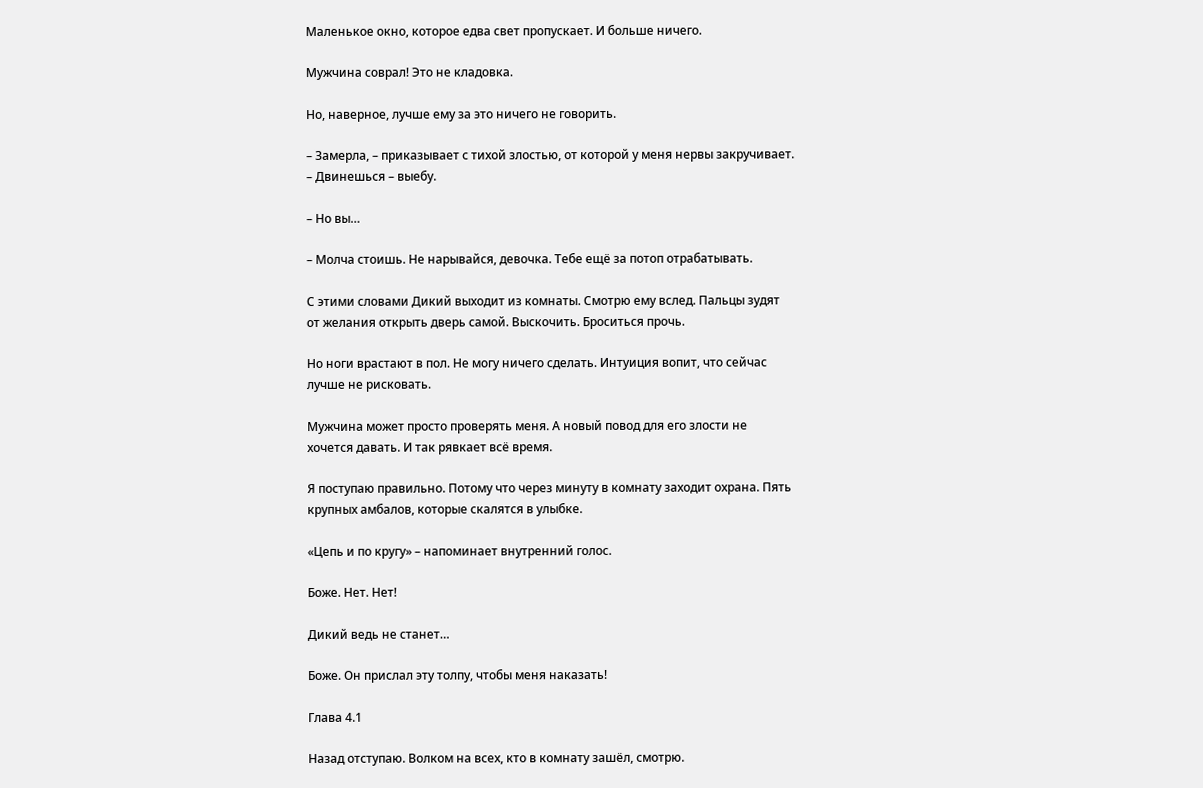Маленькое окно, которое едва свет пропускает. И больше ничего.

Мужчина соврал! Это не кладовка.

Но, наверное, лучше ему за это ничего не говорить.

– Замерла, – приказывает с тихой злостью, от которой у меня нервы закручивает. – Двинешься – выебу.

– Но вы…

– Молча стоишь. Не нарывайся, девочка. Тебе ещё за потоп отрабатывать.

С этими словами Дикий выходит из комнаты. Смотрю ему вслед. Пальцы зудят от желания открыть дверь самой. Выскочить. Броситься прочь.

Но ноги врастают в пол. Не могу ничего сделать. Интуиция вопит, что сейчас лучше не рисковать.

Мужчина может просто проверять меня. А новый повод для его злости не хочется давать. И так рявкает всё время.

Я поступаю правильно. Потому что через минуту в комнату заходит охрана. Пять крупных амбалов, которые скалятся в улыбке.

«Цепь и по кругу» – напоминает внутренний голос.

Боже. Нет. Нет!

Дикий ведь не станет…

Боже. Он прислал эту толпу, чтобы меня наказать!

Глава 4.1

Назад отступаю. Волком на всех, кто в комнату зашёл, смотрю.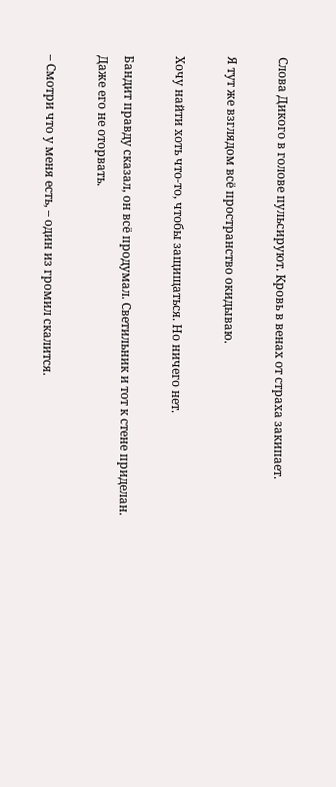Слова Дикого в голове пульсируют. Кровь в венах от страха закипает.

Я тут же взглядом всё пространство окидываю.

Хочу найти хоть что-то, чтобы защищаться. Но ничего нет.

Бандит правду сказал, он всё продумал. Светильник и тот к стене приделан. Даже его не оторвать.

– Смотри что у меня есть, – один из громил скалится.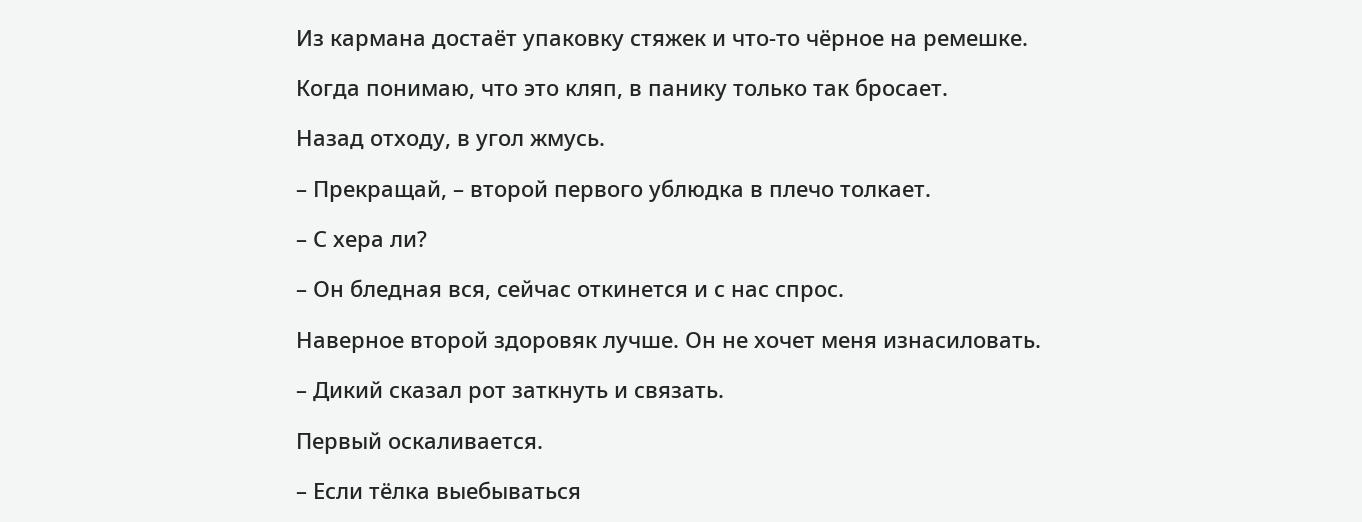Из кармана достаёт упаковку стяжек и что-то чёрное на ремешке.

Когда понимаю, что это кляп, в панику только так бросает.

Назад отходу, в угол жмусь.

– Прекращай, – второй первого ублюдка в плечо толкает.

– С хера ли?

– Он бледная вся, сейчас откинется и с нас спрос.

Наверное второй здоровяк лучше. Он не хочет меня изнасиловать.

– Дикий сказал рот заткнуть и связать.

Первый оскаливается.

– Если тёлка выебываться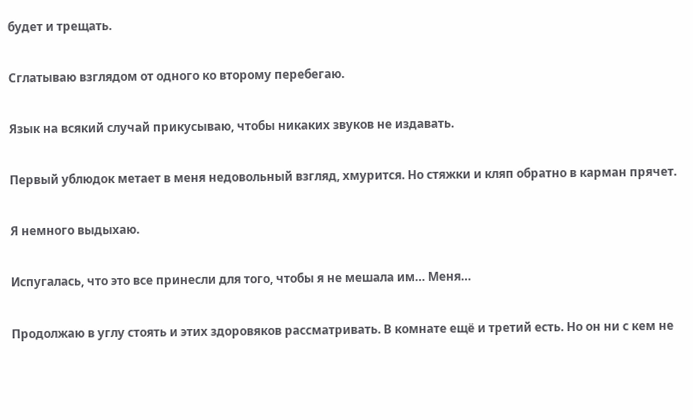будет и трещать.

Сглатываю взглядом от одного ко второму перебегаю.

Язык на всякий случай прикусываю, чтобы никаких звуков не издавать.

Первый ублюдок метает в меня недовольный взгляд, хмурится. Но стяжки и кляп обратно в карман прячет.

Я немного выдыхаю.

Испугалась, что это все принесли для того, чтобы я не мешала им… Меня…

Продолжаю в углу стоять и этих здоровяков рассматривать. В комнате ещё и третий есть. Но он ни с кем не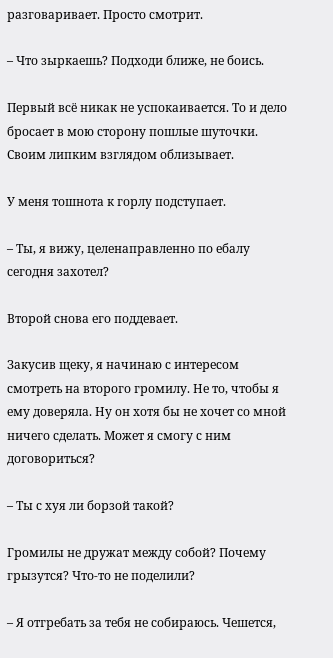разговаривает. Просто смотрит.

– Что зыркаешь? Подходи ближе, не боись.

Первый всё никак не успокаивается. То и дело бросает в мою сторону пошлые шуточки. Своим липким взглядом облизывает.

У меня тошнота к горлу подступает.

– Ты, я вижу, целенаправленно по ебалу сегодня захотел?

Второй снова его поддевает.

Закусив щеку, я начинаю с интересом смотреть на второго громилу. Не то, чтобы я ему доверяла. Ну он хотя бы не хочет со мной ничего сделать. Может я смогу с ним договориться?

– Ты с хуя ли борзой такой?

Громилы не дружат между собой? Почему грызутся? Что-то не поделили?

– Я отгребать за тебя не собираюсь. Чешется,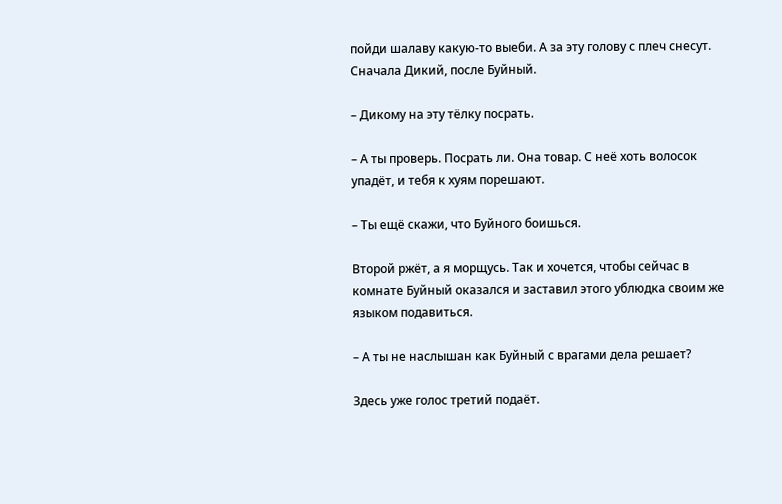пойди шалаву какую-то выеби. А за эту голову с плеч снесут. Сначала Дикий, после Буйный.

– Дикому на эту тёлку посрать.

– А ты проверь. Посрать ли. Она товар. С неё хоть волосок упадёт, и тебя к хуям порешают.

– Ты ещё скажи, что Буйного боишься.

Второй ржёт, а я морщусь. Так и хочется, чтобы сейчас в комнате Буйный оказался и заставил этого ублюдка своим же языком подавиться.

– А ты не наслышан как Буйный с врагами дела решает?

Здесь уже голос третий подаёт.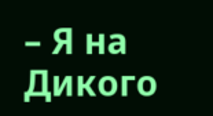– Я на Дикого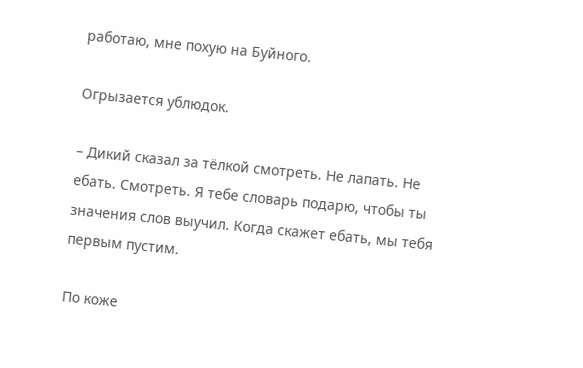работаю, мне похую на Буйного.

Огрызается ублюдок.

– Дикий сказал за тёлкой смотреть. Не лапать. Не ебать. Смотреть. Я тебе словарь подарю, чтобы ты значения слов выучил. Когда скажет ебать, мы тебя первым пустим.

По коже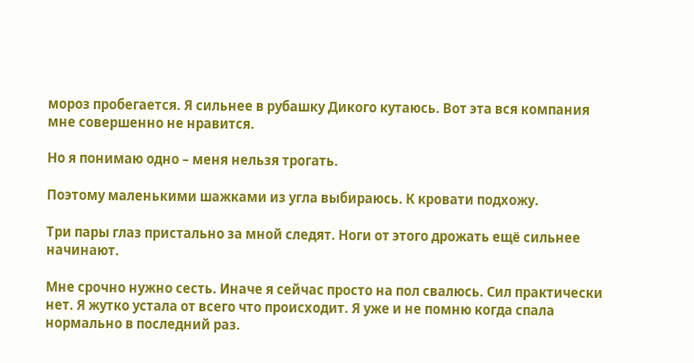мороз пробегается. Я сильнее в рубашку Дикого кутаюсь. Вот эта вся компания мне совершенно не нравится.

Но я понимаю одно – меня нельзя трогать.

Поэтому маленькими шажками из угла выбираюсь. К кровати подхожу.

Три пары глаз пристально за мной следят. Ноги от этого дрожать ещё сильнее начинают.

Мне срочно нужно сесть. Иначе я сейчас просто на пол свалюсь. Сил практически нет. Я жутко устала от всего что происходит. Я уже и не помню когда спала нормально в последний раз.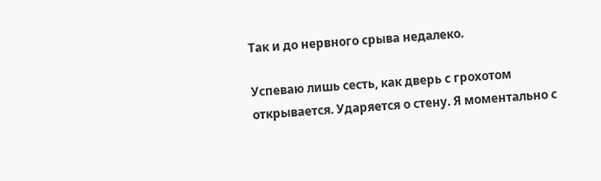Так и до нервного срыва недалеко.

Успеваю лишь сесть, как дверь с грохотом открывается. Ударяется о стену. Я моментально с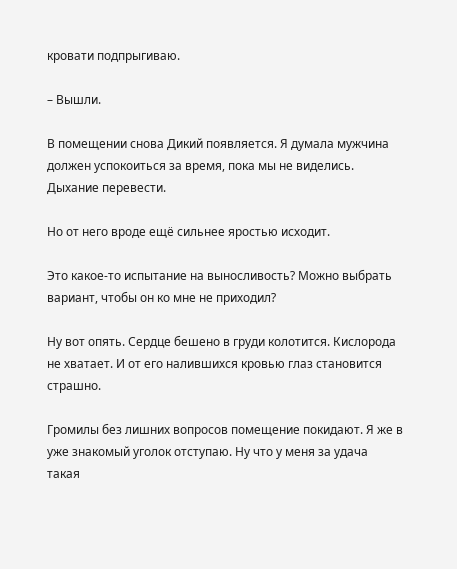кровати подпрыгиваю.

– Вышли.

В помещении снова Дикий появляется. Я думала мужчина должен успокоиться за время, пока мы не виделись. Дыхание перевести.

Но от него вроде ещё сильнее яростью исходит.

Это какое-то испытание на выносливость? Можно выбрать вариант, чтобы он ко мне не приходил?

Ну вот опять. Сердце бешено в груди колотится. Кислорода не хватает. И от его налившихся кровью глаз становится страшно.

Громилы без лишних вопросов помещение покидают. Я же в уже знакомый уголок отступаю. Ну что у меня за удача такая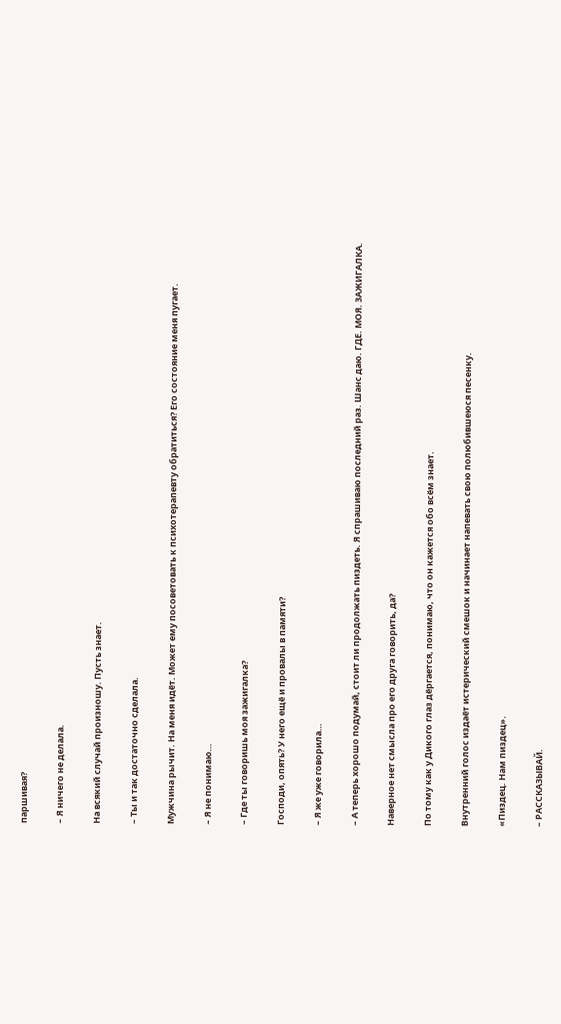паршивая?

– Я ничего не делала.

На всякий случай произношу. Пусть знает.

– Ты и так достаточно сделала.

Мужчина рычит. На меня идёт. Может ему посоветовать к психотерапевту обратиться? Его состояние меня пугает.

– Я не понимаю…

– Где ты говоришь моя зажигалка?

Господи, опять? У него ещё и провалы в памяти?

– Я же уже говорила…

– А теперь хорошо подумай, стоит ли продолжать пиздеть. Я спрашиваю последний раз. Шанс даю. ГДЕ. МОЯ. ЗАЖИГАЛКА.

Наверное нет смысла про его друга говорить, да?

По тому как у Дикого глаз дёргается, понимаю, что он кажется обо всём знает.

Внутренний голос издаёт истерический смешок и начинает напевать свою полюбившеюся песенку.

«Пиздец. Нам пиздец».

– РАССКАЗЫВАЙ.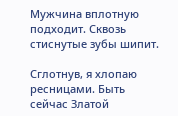Мужчина вплотную подходит. Сквозь стиснутые зубы шипит.

Сглотнув, я хлопаю ресницами. Быть сейчас Златой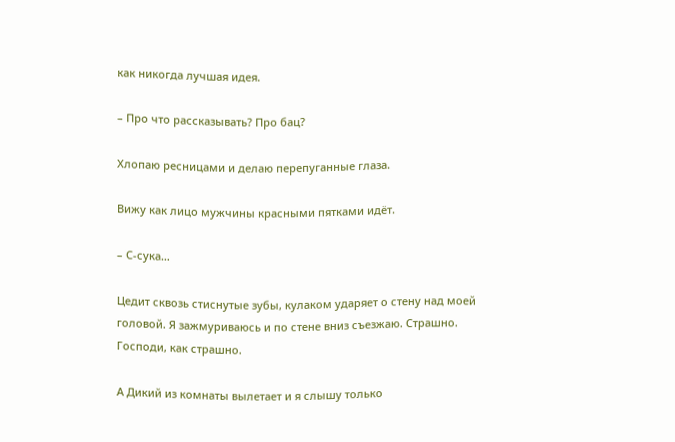как никогда лучшая идея.

– Про что рассказывать? Про бац?

Хлопаю ресницами и делаю перепуганные глаза.

Вижу как лицо мужчины красными пятками идёт.

– С-сука…

Цедит сквозь стиснутые зубы, кулаком ударяет о стену над моей головой. Я зажмуриваюсь и по стене вниз съезжаю. Страшно. Господи, как страшно.

А Дикий из комнаты вылетает и я слышу только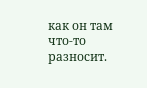как он там что-то разносит.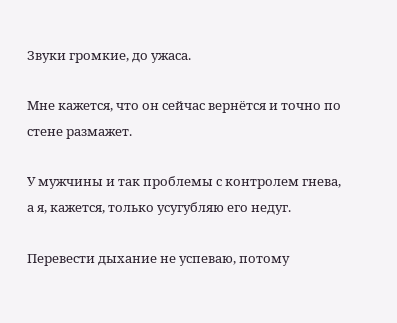Звуки громкие, до ужаса.

Мне кажется, что он сейчас вернётся и точно по стене размажет.

У мужчины и так проблемы с контролем гнева, а я, кажется, только усугубляю его недуг.

Перевести дыхание не успеваю, потому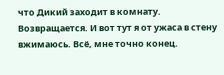что Дикий заходит в комнату. Возвращается. И вот тут я от ужаса в стену вжимаюсь. Всё, мне точно конец.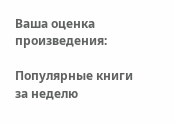Ваша оценка произведения:

Популярные книги за неделю